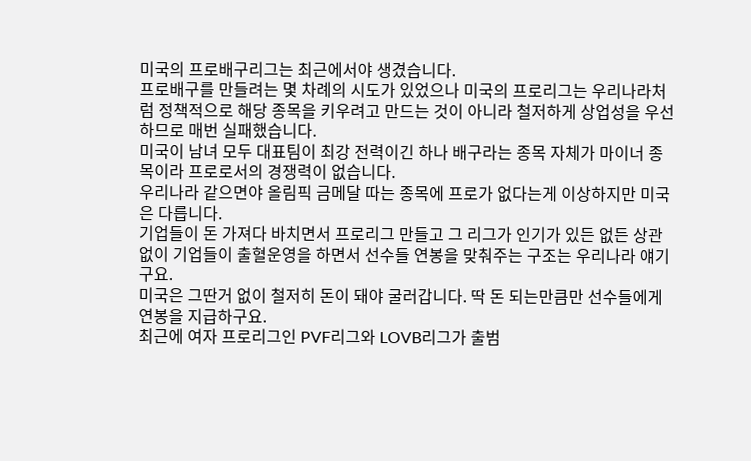미국의 프로배구리그는 최근에서야 생겼습니다.
프로배구를 만들려는 몇 차례의 시도가 있었으나 미국의 프로리그는 우리나라처럼 정책적으로 해당 종목을 키우려고 만드는 것이 아니라 철저하게 상업성을 우선하므로 매번 실패했습니다.
미국이 남녀 모두 대표팀이 최강 전력이긴 하나 배구라는 종목 자체가 마이너 종목이라 프로로서의 경쟁력이 없습니다.
우리나라 같으면야 올림픽 금메달 따는 종목에 프로가 없다는게 이상하지만 미국은 다릅니다.
기업들이 돈 가져다 바치면서 프로리그 만들고 그 리그가 인기가 있든 없든 상관없이 기업들이 출혈운영을 하면서 선수들 연봉을 맞춰주는 구조는 우리나라 얘기구요.
미국은 그딴거 없이 철저히 돈이 돼야 굴러갑니다. 딱 돈 되는만큼만 선수들에게 연봉을 지급하구요.
최근에 여자 프로리그인 PVF리그와 LOVB리그가 출범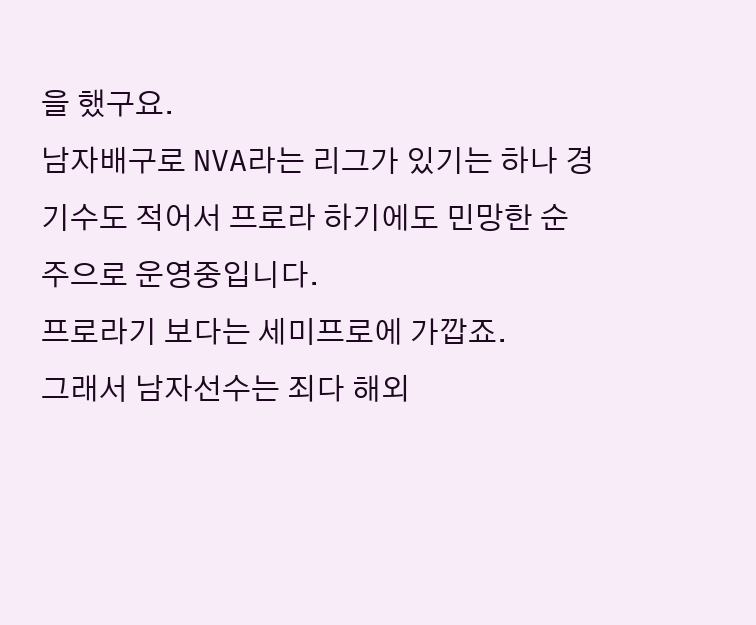을 했구요.
남자배구로 NVA라는 리그가 있기는 하나 경기수도 적어서 프로라 하기에도 민망한 순주으로 운영중입니다.
프로라기 보다는 세미프로에 가깝죠.
그래서 남자선수는 죄다 해외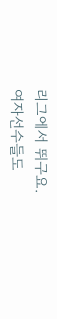리그에서 뛰구요.
여자선수들도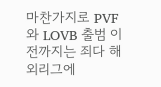마찬가지로 PVF와 LOVB 출범 이전까지는 죄다 해외리그에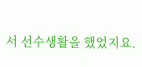서 선수생활을 했었지요.